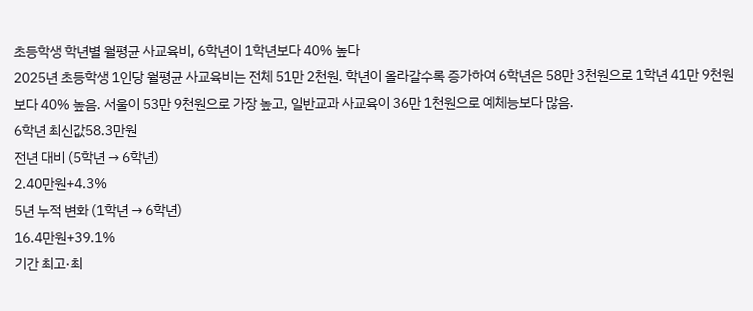초등학생 학년별 월평균 사교육비, 6학년이 1학년보다 40% 높다
2025년 초등학생 1인당 월평균 사교육비는 전체 51만 2천원. 학년이 올라갈수록 증가하여 6학년은 58만 3천원으로 1학년 41만 9천원보다 40% 높음. 서울이 53만 9천원으로 가장 높고, 일반교과 사교육이 36만 1천원으로 예체능보다 많음.
6학년 최신값58.3만원
전년 대비 (5학년 → 6학년)
2.40만원+4.3%
5년 누적 변화 (1학년 → 6학년)
16.4만원+39.1%
기간 최고·최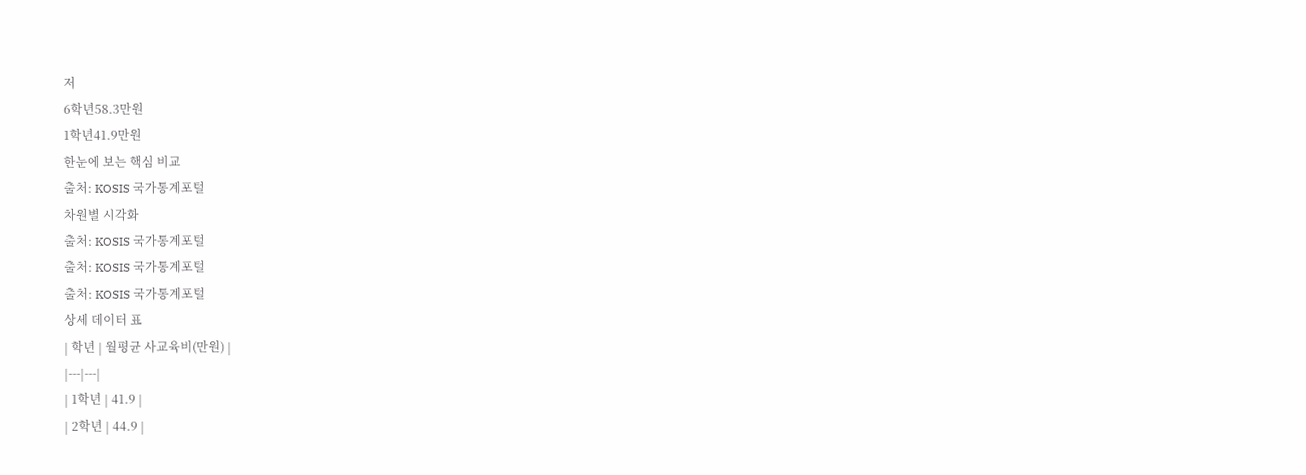저
6학년58.3만원
1학년41.9만원
한눈에 보는 핵심 비교
출처: KOSIS 국가통계포털
차원별 시각화
출처: KOSIS 국가통계포털
출처: KOSIS 국가통계포털
출처: KOSIS 국가통계포털
상세 데이터 표
| 학년 | 월평균 사교육비(만원) |
|---|---|
| 1학년 | 41.9 |
| 2학년 | 44.9 |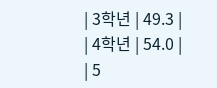| 3학년 | 49.3 |
| 4학년 | 54.0 |
| 5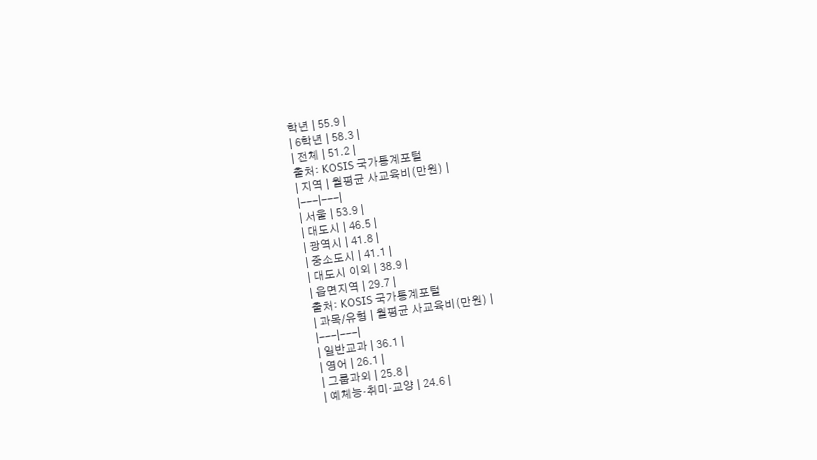학년 | 55.9 |
| 6학년 | 58.3 |
| 전체 | 51.2 |
출처: KOSIS 국가통계포털
| 지역 | 월평균 사교육비(만원) |
|---|---|
| 서울 | 53.9 |
| 대도시 | 46.5 |
| 광역시 | 41.8 |
| 중소도시 | 41.1 |
| 대도시 이외 | 38.9 |
| 읍면지역 | 29.7 |
출처: KOSIS 국가통계포털
| 과목/유형 | 월평균 사교육비(만원) |
|---|---|
| 일반교과 | 36.1 |
| 영어 | 26.1 |
| 그룹과외 | 25.8 |
| 예체능·취미·교양 | 24.6 |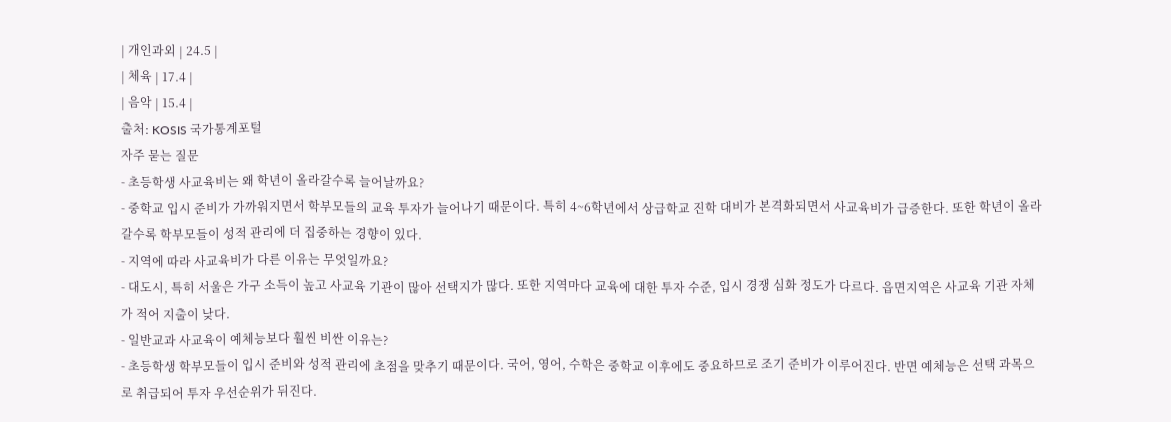| 개인과외 | 24.5 |
| 체육 | 17.4 |
| 음악 | 15.4 |
출처: KOSIS 국가통계포털
자주 묻는 질문
- 초등학생 사교육비는 왜 학년이 올라갈수록 늘어날까요?
- 중학교 입시 준비가 가까워지면서 학부모들의 교육 투자가 늘어나기 때문이다. 특히 4~6학년에서 상급학교 진학 대비가 본격화되면서 사교육비가 급증한다. 또한 학년이 올라갈수록 학부모들이 성적 관리에 더 집중하는 경향이 있다.
- 지역에 따라 사교육비가 다른 이유는 무엇일까요?
- 대도시, 특히 서울은 가구 소득이 높고 사교육 기관이 많아 선택지가 많다. 또한 지역마다 교육에 대한 투자 수준, 입시 경쟁 심화 정도가 다르다. 읍면지역은 사교육 기관 자체가 적어 지출이 낮다.
- 일반교과 사교육이 예체능보다 훨씬 비싼 이유는?
- 초등학생 학부모들이 입시 준비와 성적 관리에 초점을 맞추기 때문이다. 국어, 영어, 수학은 중학교 이후에도 중요하므로 조기 준비가 이루어진다. 반면 예체능은 선택 과목으로 취급되어 투자 우선순위가 뒤진다.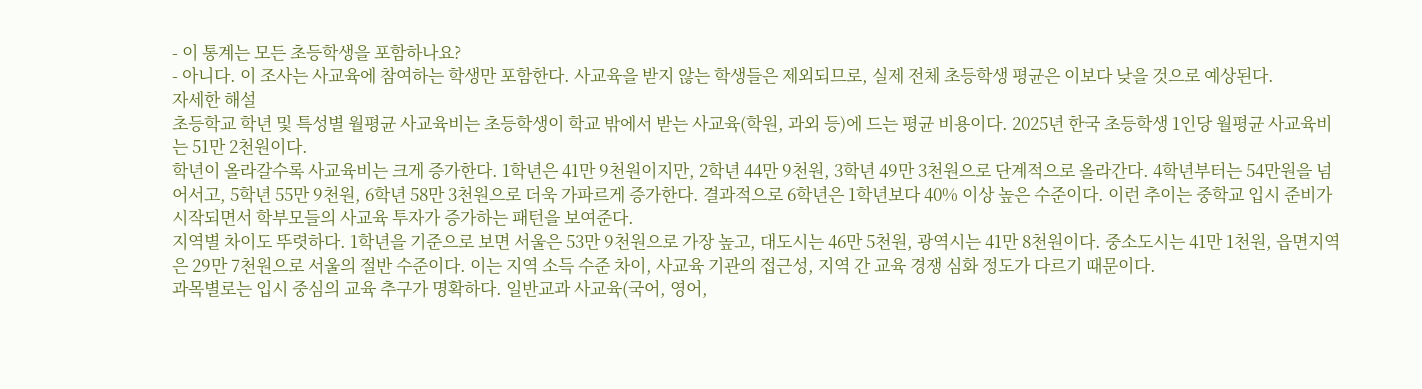- 이 통계는 모든 초등학생을 포함하나요?
- 아니다. 이 조사는 사교육에 참여하는 학생만 포함한다. 사교육을 받지 않는 학생들은 제외되므로, 실제 전체 초등학생 평균은 이보다 낮을 것으로 예상된다.
자세한 해설
초등학교 학년 및 특성별 월평균 사교육비는 초등학생이 학교 밖에서 받는 사교육(학원, 과외 등)에 드는 평균 비용이다. 2025년 한국 초등학생 1인당 월평균 사교육비는 51만 2천원이다.
학년이 올라갈수록 사교육비는 크게 증가한다. 1학년은 41만 9천원이지만, 2학년 44만 9천원, 3학년 49만 3천원으로 단계적으로 올라간다. 4학년부터는 54만원을 넘어서고, 5학년 55만 9천원, 6학년 58만 3천원으로 더욱 가파르게 증가한다. 결과적으로 6학년은 1학년보다 40% 이상 높은 수준이다. 이런 추이는 중학교 입시 준비가 시작되면서 학부모들의 사교육 투자가 증가하는 패턴을 보여준다.
지역별 차이도 뚜렷하다. 1학년을 기준으로 보면 서울은 53만 9천원으로 가장 높고, 대도시는 46만 5천원, 광역시는 41만 8천원이다. 중소도시는 41만 1천원, 읍면지역은 29만 7천원으로 서울의 절반 수준이다. 이는 지역 소득 수준 차이, 사교육 기관의 접근성, 지역 간 교육 경쟁 심화 정도가 다르기 때문이다.
과목별로는 입시 중심의 교육 추구가 명확하다. 일반교과 사교육(국어, 영어,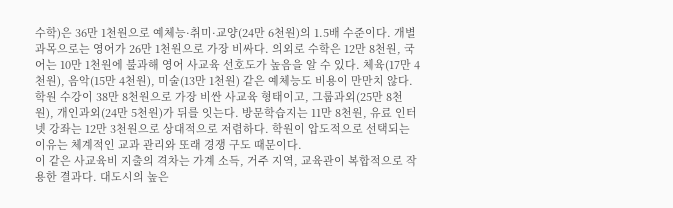수학)은 36만 1천원으로 예체능·취미·교양(24만 6천원)의 1.5배 수준이다. 개별 과목으로는 영어가 26만 1천원으로 가장 비싸다. 의외로 수학은 12만 8천원, 국어는 10만 1천원에 불과해 영어 사교육 선호도가 높음을 알 수 있다. 체육(17만 4천원), 음악(15만 4천원), 미술(13만 1천원) 같은 예체능도 비용이 만만치 않다.
학원 수강이 38만 8천원으로 가장 비싼 사교육 형태이고, 그룹과외(25만 8천원), 개인과외(24만 5천원)가 뒤를 잇는다. 방문학습지는 11만 8천원, 유료 인터넷 강좌는 12만 3천원으로 상대적으로 저렴하다. 학원이 압도적으로 선택되는 이유는 체계적인 교과 관리와 또래 경쟁 구도 때문이다.
이 같은 사교육비 지출의 격차는 가계 소득, 거주 지역, 교육관이 복합적으로 작용한 결과다. 대도시의 높은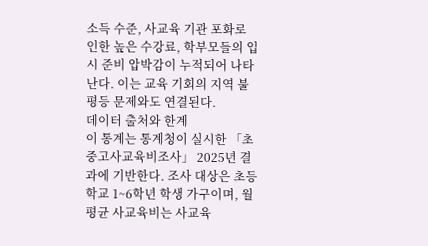소득 수준, 사교육 기관 포화로 인한 높은 수강료, 학부모들의 입시 준비 압박감이 누적되어 나타난다. 이는 교육 기회의 지역 불평등 문제와도 연결된다.
데이터 출처와 한계
이 통계는 통계청이 실시한 「초중고사교육비조사」 2025년 결과에 기반한다. 조사 대상은 초등학교 1~6학년 학생 가구이며, 월평균 사교육비는 사교육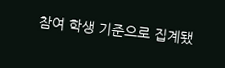참여 학생 기준으로 집계됐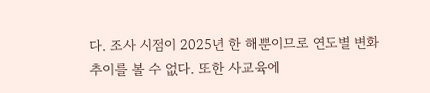다. 조사 시점이 2025년 한 해뿐이므로 연도별 변화 추이를 볼 수 없다. 또한 사교육에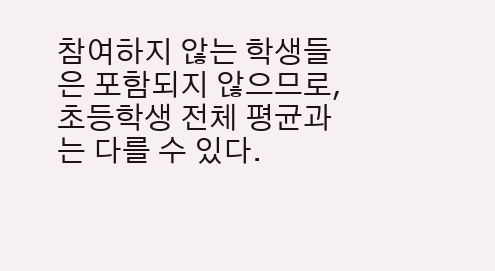참여하지 않는 학생들은 포함되지 않으므로, 초등학생 전체 평균과는 다를 수 있다.